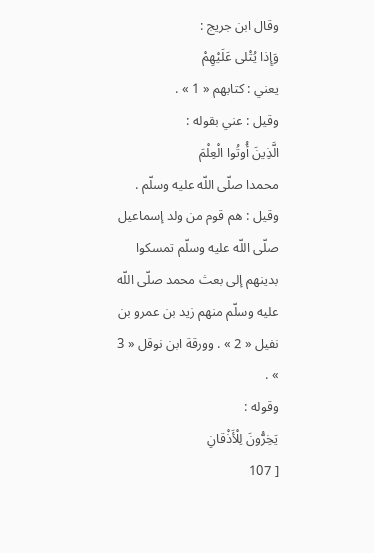وقال ابن جريج :
وَإِذا يُتْلى عَلَيْهِمْ
يعني : كتابهم « 1 » .
وقيل : عني بقوله :
الَّذِينَ أُوتُوا الْعِلْمَ
محمدا صلّى اللّه عليه وسلّم . وقيل : هم قوم من ولد إسماعيل صلّى اللّه عليه وسلّم تمسكوا بدينهم إلى بعث محمد صلّى اللّه عليه وسلّم منهم زيد بن عمرو بن نفيل « 2 » . وورقة ابن نوقل « 3 » .
وقوله :
يَخِرُّونَ لِلْأَذْقانِ
[ 107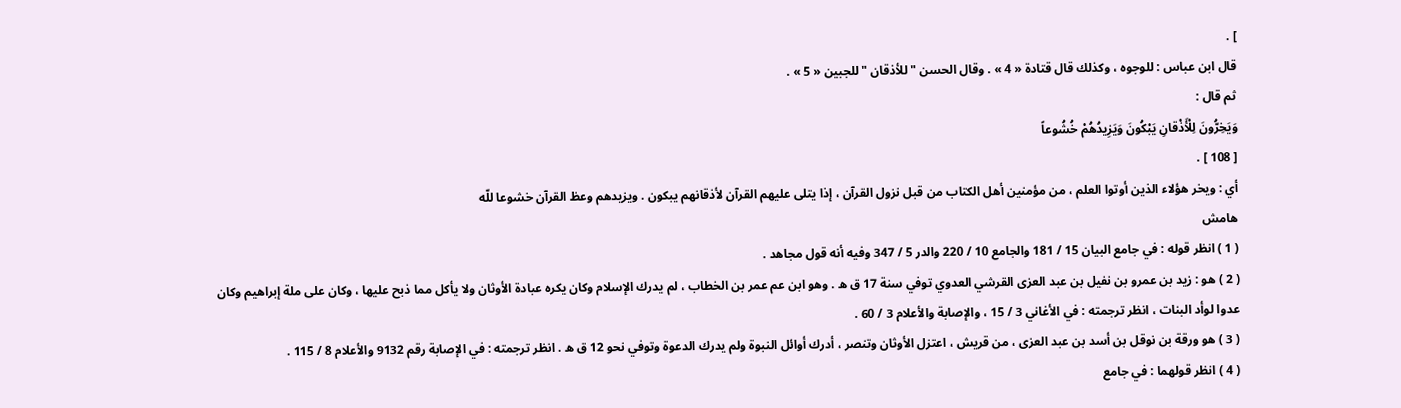] .
قال ابن عباس : للوجوه ، وكذلك قال قتادة « 4 » . وقال الحسن " للأذقان " للجبين « 5 » .
ثم قال :
وَيَخِرُّونَ لِلْأَذْقانِ يَبْكُونَ وَيَزِيدُهُمْ خُشُوعاً
[ 108 ] .
أي : ويخر هؤلاء الذين أوتوا العلم ، من مؤمنين أهل الكتاب من قبل نزول القرآن ، إذا يتلى عليهم القرآن لأذقانهم يبكون . ويزيدهم وعظ القرآن خشوعا للّه
هامش
( 1 ) انظر قوله : في جامع البيان 15 / 181 والجامع 10 / 220 والدر 5 / 347 وفيه أنه قول مجاهد .
( 2 ) هو : زيد بن عمرو بن نفيل بن عبد العزى القرشي العدوي توفي سنة 17 ق ه . وهو ابن عم عمر بن الخطاب ، لم يدرك الإسلام وكان يكره عبادة الأوثان ولا يأكل مما ذبح عليها ، وكان على ملة إبراهيم وكان عدوا لوأد البنات ، انظر ترجمته : في الأغاني 3 / 15 ، والإصابة والأعلام 3 / 60 .
( 3 ) هو ورقة بن نوقل بن أسد بن عبد العزى ، من قريش ، اعتزل الأوثان وتنصر ، أدرك أوائل النبوة ولم يدرك الدعوة وتوفي نحو 12 ق ه . انظر ترجمته : في الإصابة رقم 9132 والأعلام 8 / 115 .
( 4 ) انظر قولهما : في جامع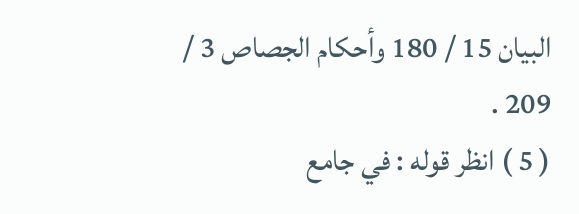البيان 15 / 180 وأحكام الجصاص 3 / 209 .
( 5 ) انظر قوله : في جامع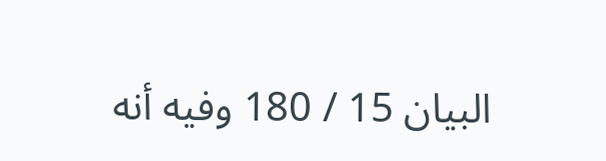البيان 15 / 180 وفيه أنه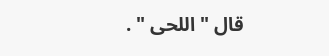قال " اللحى " .